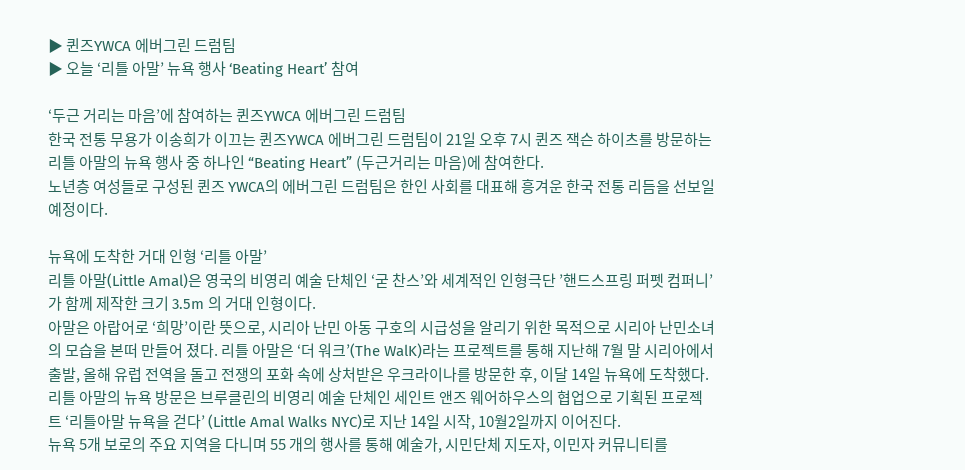▶ 퀸즈YWCA 에버그린 드럼팀
▶ 오늘 ‘리틀 아말’ 뉴욕 행사 ‘Beating Heart’ 참여

‘두근 거리는 마음’에 참여하는 퀸즈YWCA 에버그린 드럼팀
한국 전통 무용가 이송희가 이끄는 퀸즈YWCA 에버그린 드럼팀이 21일 오후 7시 퀸즈 잭슨 하이츠를 방문하는 리틀 아말의 뉴욕 행사 중 하나인 “Beating Heart” (두근거리는 마음)에 참여한다.
노년층 여성들로 구성된 퀸즈 YWCA의 에버그린 드럼팀은 한인 사회를 대표해 흥겨운 한국 전통 리듬을 선보일 예정이다.

뉴욕에 도착한 거대 인형 ‘리틀 아말’
리틀 아말(Little Amal)은 영국의 비영리 예술 단체인 ‘굳 찬스’와 세계적인 인형극단 ’핸드스프링 퍼펫 컴퍼니’가 함께 제작한 크기 3.5m 의 거대 인형이다.
아말은 아랍어로 ‘희망’이란 뜻으로, 시리아 난민 아동 구호의 시급성을 알리기 위한 목적으로 시리아 난민소녀의 모습을 본떠 만들어 졌다. 리틀 아말은 ‘더 워크’(The WalK)라는 프로젝트를 통해 지난해 7월 말 시리아에서 출발, 올해 유럽 전역을 돌고 전쟁의 포화 속에 상처받은 우크라이나를 방문한 후, 이달 14일 뉴욕에 도착했다.
리틀 아말의 뉴욕 방문은 브루클린의 비영리 예술 단체인 세인트 앤즈 웨어하우스의 협업으로 기획된 프로젝트 ‘리틀아말 뉴욕을 걷다’ (Little Amal Walks NYC)로 지난 14일 시작, 10월2일까지 이어진다.
뉴욕 5개 보로의 주요 지역을 다니며 55 개의 행사를 통해 예술가, 시민단체 지도자, 이민자 커뮤니티를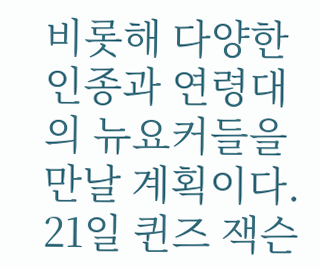비롯해 다양한 인종과 연령대의 뉴요커들을 만날 계획이다.
21일 퀸즈 잭슨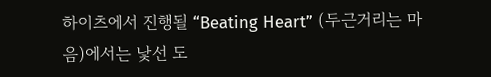하이츠에서 진행될 “Beating Heart” (두근거리는 마음)에서는 낯선 도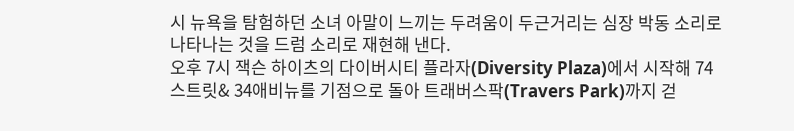시 뉴욕을 탐험하던 소녀 아말이 느끼는 두려움이 두근거리는 심장 박동 소리로 나타나는 것을 드럼 소리로 재현해 낸다.
오후 7시 잭슨 하이츠의 다이버시티 플라자(Diversity Plaza)에서 시작해 74 스트릿& 34애비뉴를 기점으로 돌아 트래버스팍(Travers Park)까지 걷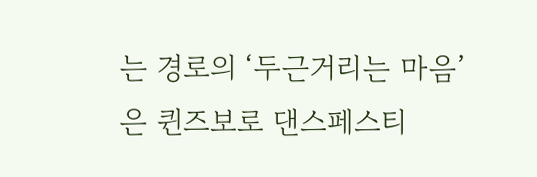는 경로의 ‘두근거리는 마음’은 퀸즈보로 댄스페스티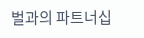벌과의 파트너십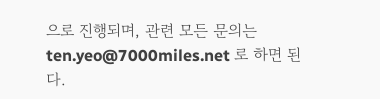으로 진행되며, 관련 모든 문의는 ten.yeo@7000miles.net 로 하면 된다.